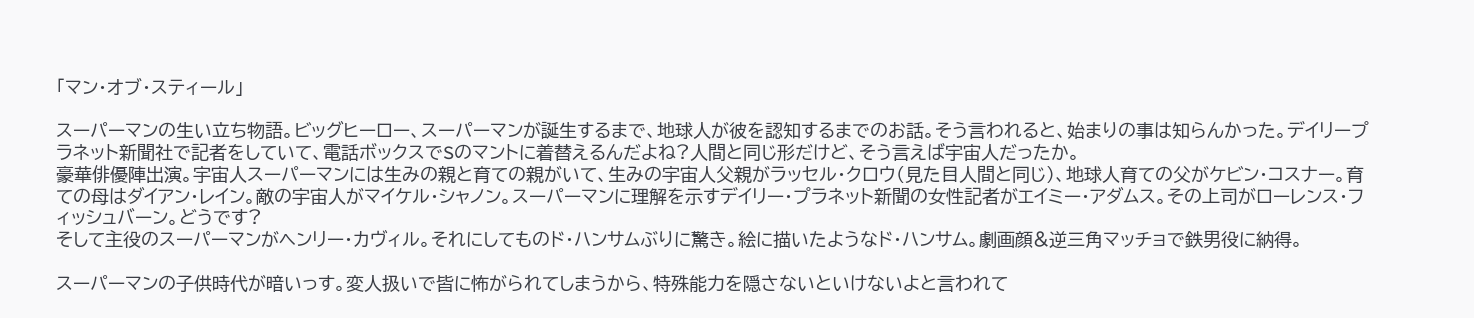「マン・オブ・スティール」

スーパーマンの生い立ち物語。ビッグヒーロー、スーパーマンが誕生するまで、地球人が彼を認知するまでのお話。そう言われると、始まりの事は知らんかった。デイリープラネット新聞社で記者をしていて、電話ボックスでSのマントに着替えるんだよね?人間と同じ形だけど、そう言えば宇宙人だったか。
豪華俳優陣出演。宇宙人スーパーマンには生みの親と育ての親がいて、生みの宇宙人父親がラッセル・クロウ(見た目人間と同じ)、地球人育ての父がケビン・コスナー。育ての母はダイアン・レイン。敵の宇宙人がマイケル・シャノン。スーパーマンに理解を示すデイリー・プラネット新聞の女性記者がエイミー・アダムス。その上司がローレンス・フィッシュバーン。どうです?
そして主役のスーパーマンがヘンリー・カヴィル。それにしてものド・ハンサムぶりに驚き。絵に描いたようなド・ハンサム。劇画顔&逆三角マッチョで鉄男役に納得。

スーパーマンの子供時代が暗いっす。変人扱いで皆に怖がられてしまうから、特殊能力を隠さないといけないよと言われて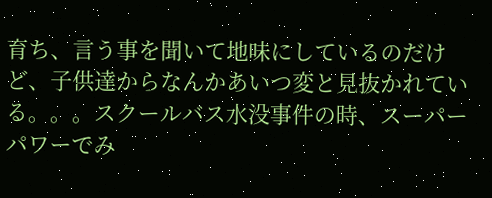育ち、言う事を聞いて地味にしているのだけど、子供達からなんかあいつ変と見抜かれている。。。スクールバス水没事件の時、スーパーパワーでみ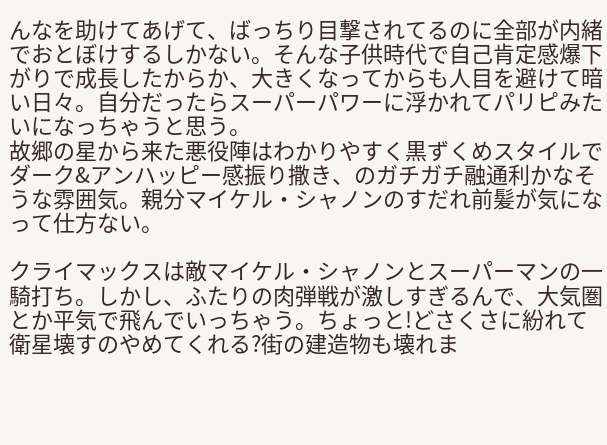んなを助けてあげて、ばっちり目撃されてるのに全部が内緒でおとぼけするしかない。そんな子供時代で自己肯定感爆下がりで成長したからか、大きくなってからも人目を避けて暗い日々。自分だったらスーパーパワーに浮かれてパリピみたいになっちゃうと思う。
故郷の星から来た悪役陣はわかりやすく黒ずくめスタイルでダーク&アンハッピー感振り撒き、のガチガチ融通利かなそうな雰囲気。親分マイケル・シャノンのすだれ前髪が気になって仕方ない。

クライマックスは敵マイケル・シャノンとスーパーマンの一騎打ち。しかし、ふたりの肉弾戦が激しすぎるんで、大気圏とか平気で飛んでいっちゃう。ちょっと!どさくさに紛れて衛星壊すのやめてくれる?街の建造物も壊れま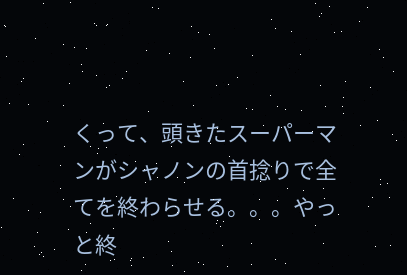くって、頭きたスーパーマンがシャノンの首捻りで全てを終わらせる。。。やっと終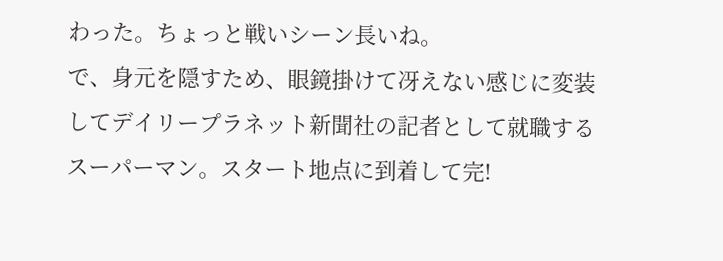わった。ちょっと戦いシーン長いね。
で、身元を隠すため、眼鏡掛けて冴えない感じに変装してデイリープラネット新聞社の記者として就職するスーパーマン。スタート地点に到着して完!